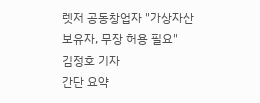렛저 공동창업자 "가상자산 보유자, 무장 허용 필요"
김정호 기자
간단 요약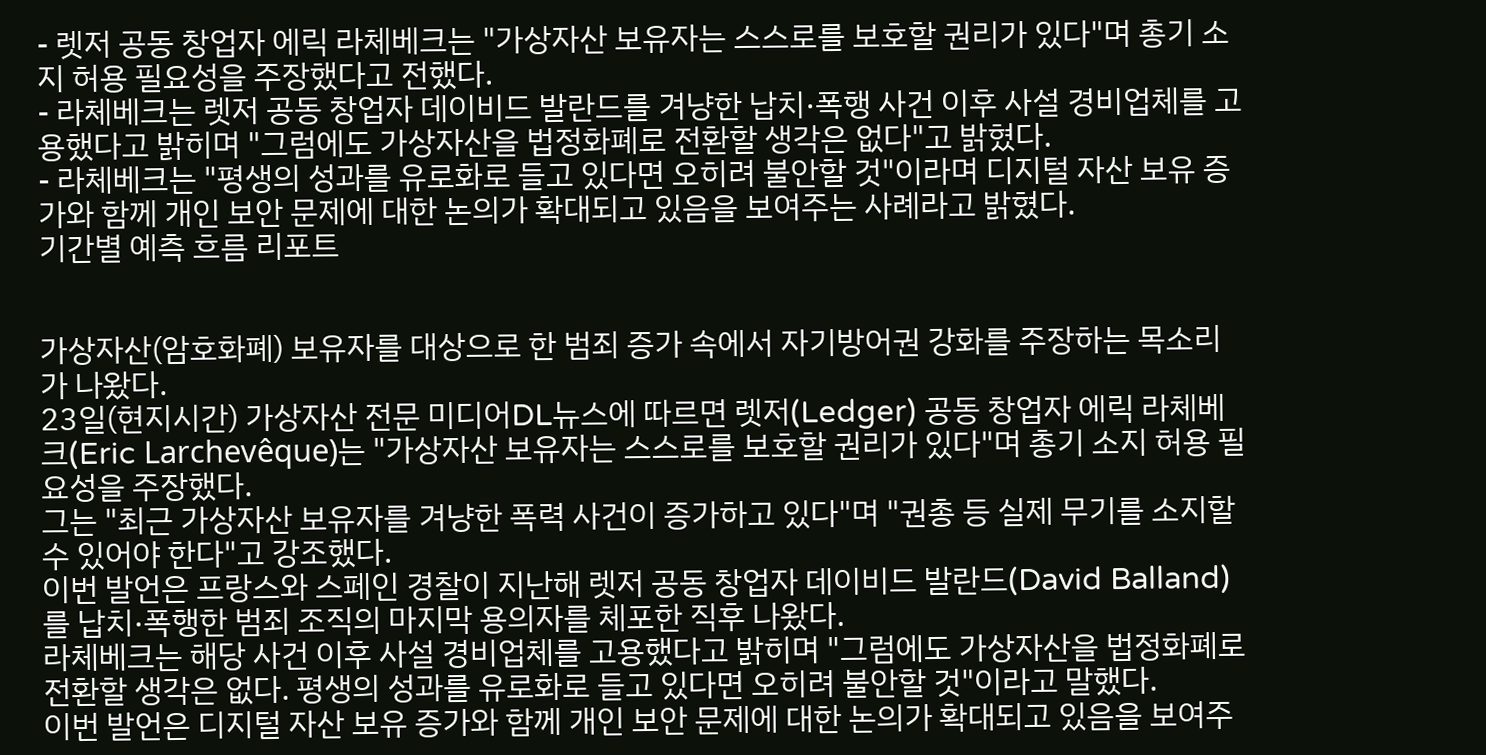- 렛저 공동 창업자 에릭 라체베크는 "가상자산 보유자는 스스로를 보호할 권리가 있다"며 총기 소지 허용 필요성을 주장했다고 전했다.
- 라체베크는 렛저 공동 창업자 데이비드 발란드를 겨냥한 납치·폭행 사건 이후 사설 경비업체를 고용했다고 밝히며 "그럼에도 가상자산을 법정화폐로 전환할 생각은 없다"고 밝혔다.
- 라체베크는 "평생의 성과를 유로화로 들고 있다면 오히려 불안할 것"이라며 디지털 자산 보유 증가와 함께 개인 보안 문제에 대한 논의가 확대되고 있음을 보여주는 사례라고 밝혔다.
기간별 예측 흐름 리포트


가상자산(암호화폐) 보유자를 대상으로 한 범죄 증가 속에서 자기방어권 강화를 주장하는 목소리가 나왔다.
23일(현지시간) 가상자산 전문 미디어DL뉴스에 따르면 렛저(Ledger) 공동 창업자 에릭 라체베크(Eric Larchevêque)는 "가상자산 보유자는 스스로를 보호할 권리가 있다"며 총기 소지 허용 필요성을 주장했다.
그는 "최근 가상자산 보유자를 겨냥한 폭력 사건이 증가하고 있다"며 "권총 등 실제 무기를 소지할 수 있어야 한다"고 강조했다.
이번 발언은 프랑스와 스페인 경찰이 지난해 렛저 공동 창업자 데이비드 발란드(David Balland)를 납치·폭행한 범죄 조직의 마지막 용의자를 체포한 직후 나왔다.
라체베크는 해당 사건 이후 사설 경비업체를 고용했다고 밝히며 "그럼에도 가상자산을 법정화폐로 전환할 생각은 없다. 평생의 성과를 유로화로 들고 있다면 오히려 불안할 것"이라고 말했다.
이번 발언은 디지털 자산 보유 증가와 함께 개인 보안 문제에 대한 논의가 확대되고 있음을 보여주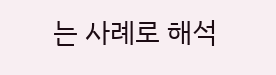는 사례로 해석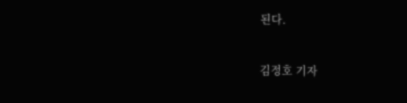된다.


김정호 기자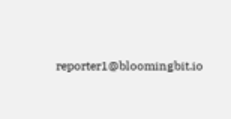reporter1@bloomingbit.io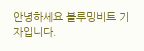안녕하세요 블루밍비트 기자입니다.